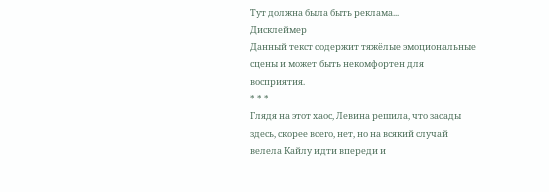Тут должна была быть реклама...
Дисклеймер
Данный текст содержит тяжёлые эмоциональные сцены и может быть некомфортен для восприятия.
* * *
Глядя на этот хаос, Левина решила, что засады здесь, скорее всего, нет, но на всякий случай велела Кайлу идти впереди и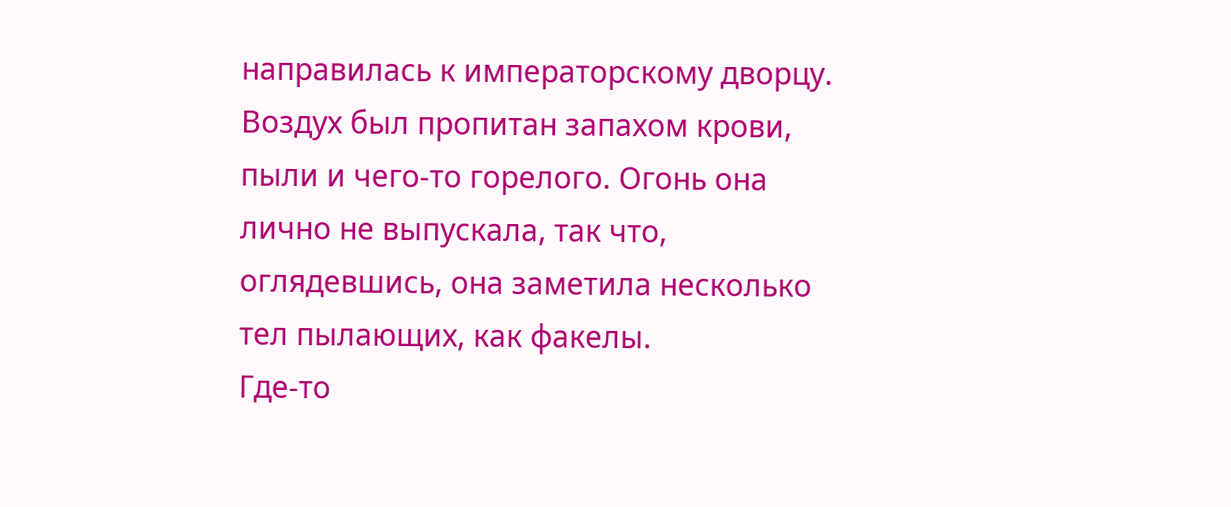направилась к императорскому дворцу.
Воздух был пропитан запахом крови, пыли и чего-то горелого. Огонь она лично не выпускала, так что, оглядевшись, она заметила несколько тел пылающих, как факелы.
Где-то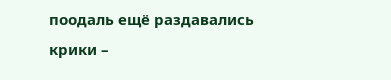поодаль ещё раздавались крики –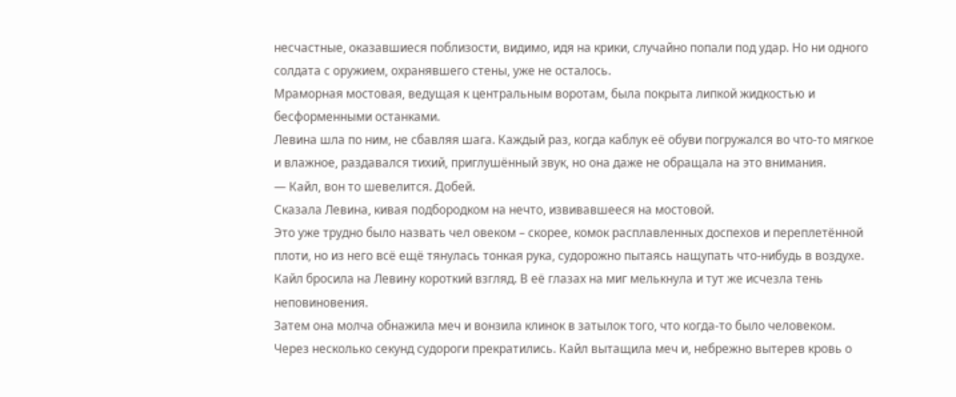несчастные, оказавшиеся поблизости, видимо, идя на крики, случайно попали под удар. Но ни одного солдата с оружием, охранявшего стены, уже не осталось.
Мраморная мостовая, ведущая к центральным воротам, была покрыта липкой жидкостью и бесформенными останками.
Левина шла по ним, не сбавляя шага. Каждый раз, когда каблук её обуви погружался во что-то мягкое и влажное, раздавался тихий, приглушённый звук, но она даже не обращала на это внимания.
— Кайл, вон то шевелится. Добей.
Сказала Левина, кивая подбородком на нечто, извивавшееся на мостовой.
Это уже трудно было назвать чел овеком – скорее, комок расплавленных доспехов и переплетённой плоти, но из него всё ещё тянулась тонкая рука, судорожно пытаясь нащупать что-нибудь в воздухе.
Кайл бросила на Левину короткий взгляд. В её глазах на миг мелькнула и тут же исчезла тень неповиновения.
Затем она молча обнажила меч и вонзила клинок в затылок того, что когда-то было человеком.
Через несколько секунд судороги прекратились. Кайл вытащила меч и, небрежно вытерев кровь о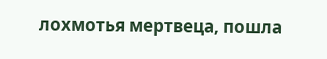лохмотья мертвеца, пошла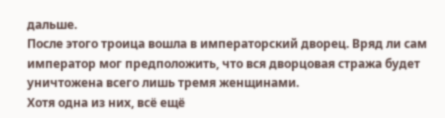дальше.
После этого троица вошла в императорский дворец. Вряд ли сам император мог предположить, что вся дворцовая стража будет уничтожена всего лишь тремя женщинами.
Хотя одна из них, всё ещё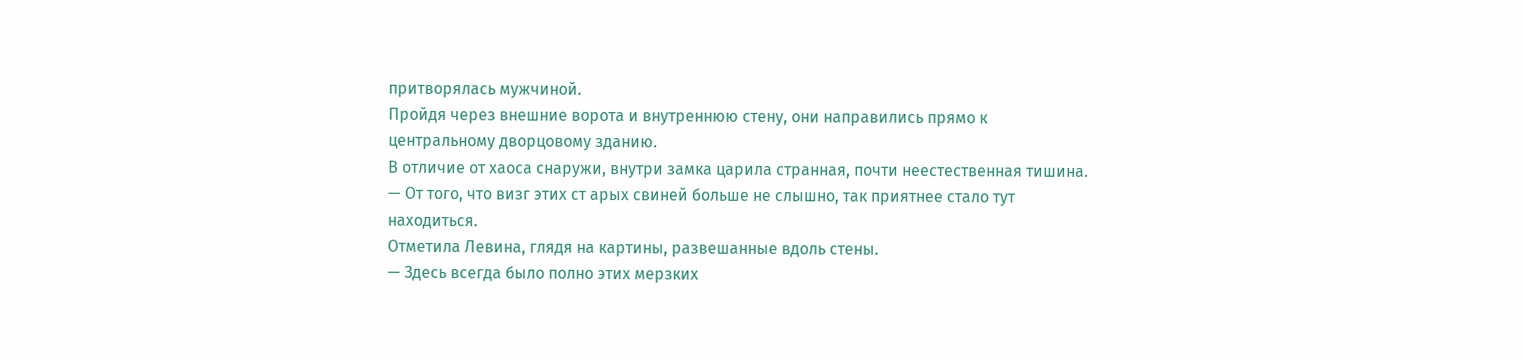притворялась мужчиной.
Пройдя через внешние ворота и внутреннюю стену, они направились прямо к центральному дворцовому зданию.
В отличие от хаоса снаружи, внутри замка царила странная, почти неестественная тишина.
— От того, что визг этих ст арых свиней больше не слышно, так приятнее стало тут находиться.
Отметила Левина, глядя на картины, развешанные вдоль стены.
— Здесь всегда было полно этих мерзких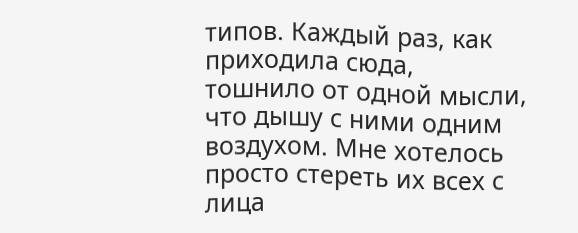типов. Каждый раз, как приходила сюда, тошнило от одной мысли, что дышу с ними одним воздухом. Мне хотелось просто стереть их всех с лица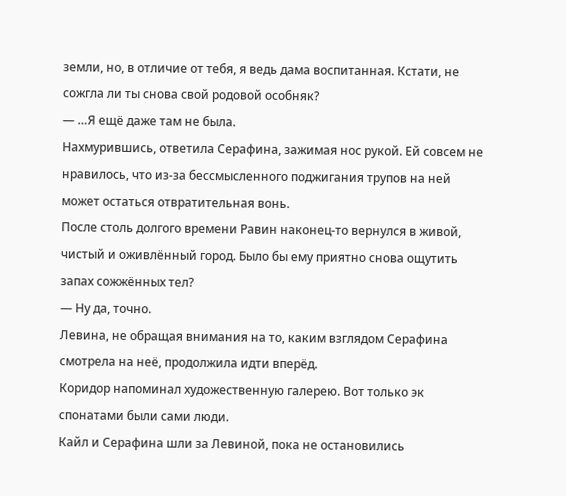земли, но, в отличие от тебя, я ведь дама воспитанная. Кстати, не сожгла ли ты снова свой родовой особняк?
— …Я ещё даже там не была.
Нахмурившись, ответила Серафина, зажимая нос рукой. Ей совсем не нравилось, что из-за бессмысленного поджигания трупов на ней может остаться отвратительная вонь.
После столь долгого времени Равин наконец-то вернулся в живой, чистый и оживлённый город. Было бы ему приятно снова ощутить запах сожжённых тел?
— Ну да, точно.
Левина, не обращая внимания на то, каким взглядом Серафина смотрела на неё, продолжила идти вперёд.
Коридор напоминал художественную галерею. Вот только эк спонатами были сами люди.
Кайл и Серафина шли за Левиной, пока не остановились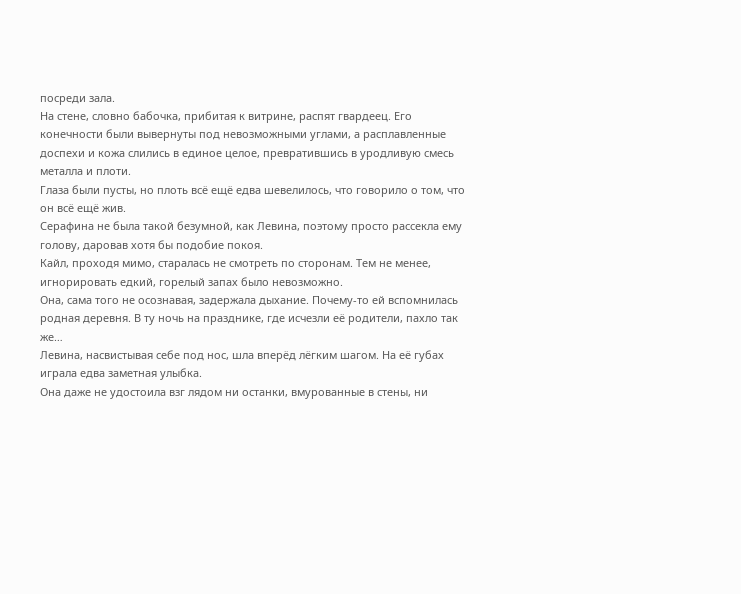посреди зала.
На стене, словно бабочка, прибитая к витрине, распят гвардеец. Его конечности были вывернуты под невозможными углами, а расплавленные доспехи и кожа слились в единое целое, превратившись в уродливую смесь металла и плоти.
Глаза были пусты, но плоть всё ещё едва шевелилось, что говорило о том, что он всё ещё жив.
Серафина не была такой безумной, как Левина, поэтому просто рассекла ему голову, даровав хотя бы подобие покоя.
Кайл, проходя мимо, старалась не смотреть по сторонам. Тем не менее, игнорировать едкий, горелый запах было невозможно.
Она, сама того не осознавая, задержала дыхание. Почему-то ей вспомнилась родная деревня. В ту ночь на празднике, где исчезли её родители, пахло так же…
Левина, насвистывая себе под нос, шла вперёд лёгким шагом. На её губах играла едва заметная улыбка.
Она даже не удостоила взг лядом ни останки, вмурованные в стены, ни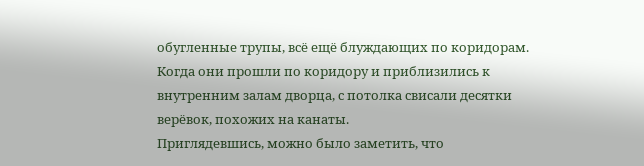обугленные трупы, всё ещё блуждающих по коридорам.
Когда они прошли по коридору и приблизились к внутренним залам дворца, с потолка свисали десятки верёвок, похожих на канаты.
Приглядевшись, можно было заметить, что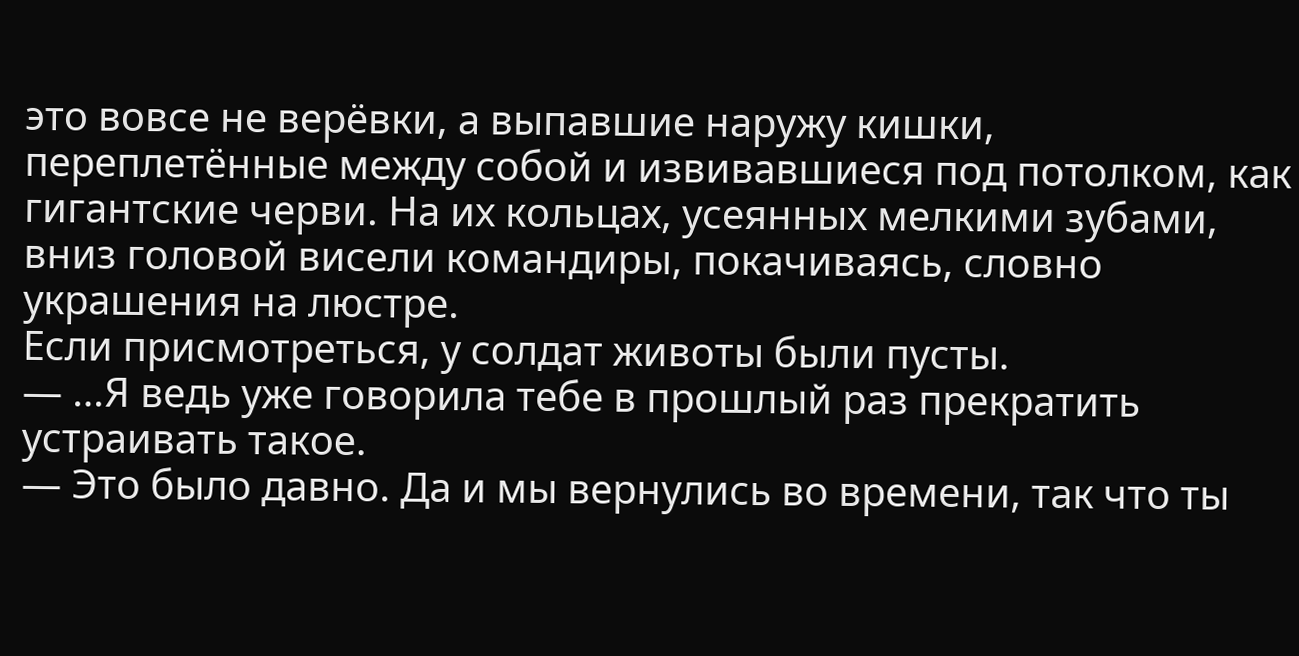это вовсе не верёвки, а выпавшие наружу кишки, переплетённые между собой и извивавшиеся под потолком, как гигантские черви. На их кольцах, усеянных мелкими зубами, вниз головой висели командиры, покачиваясь, словно украшения на люстре.
Если присмотреться, у солдат животы были пусты.
— …Я ведь уже говорила тебе в прошлый раз прекратить устраивать такое.
— Это было давно. Да и мы вернулись во времени, так что ты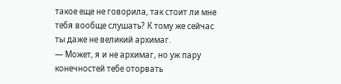такое еще не говорила, так стоит ли мне тебя вообще слушать? К тому же сейчас ты даже не великий архимаг.
— Может, я и не архимаг, но уж пару конечностей тебе оторвать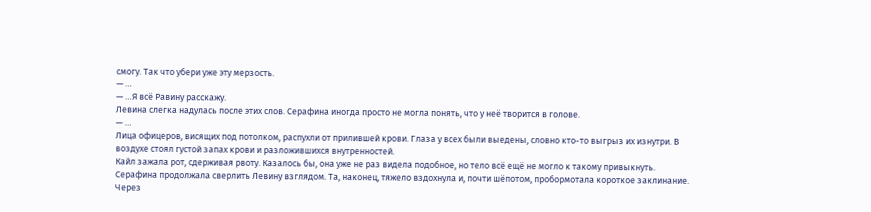смогу. Так что убери уже эту мерзость.
— …
— …Я всё Равину расскажу.
Левина слегка надулась после этих слов. Серафина иногда просто не могла понять, что у неё творится в голове.
— …
Лица офицеров, висящих под потолком, распухли от прилившей крови. Глаза у всех были выедены, словно кто-то выгрыз их изнутри. В воздухе стоял густой запах крови и разложившихся внутренностей.
Кайл зажала рот, сдерживая рвоту. Казалось бы, она уже не раз видела подобное, но тело всё ещё не могло к такому привыкнуть.
Серафина продолжала сверлить Левину взглядом. Та, наконец, тяжело вздохнула и, почти шёпотом, пробормотала короткое заклинание.
Через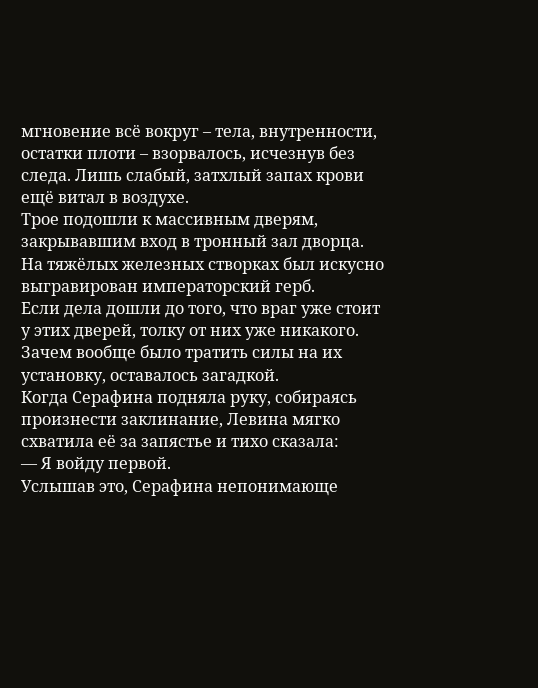мгновение всё вокруг – тела, внутренности, остатки плоти – взорвалось, исчезнув без следа. Лишь слабый, затхлый запах крови ещё витал в воздухе.
Трое подошли к массивным дверям, закрывавшим вход в тронный зал дворца. На тяжёлых железных створках был искусно выгравирован императорский герб.
Если дела дошли до того, что враг уже стоит у этих дверей, толку от них уже никакого. Зачем вообще было тратить силы на их установку, оставалось загадкой.
Когда Серафина подняла руку, собираясь произнести заклинание, Левина мягко схватила её за запястье и тихо сказала:
— Я войду первой.
Услышав это, Серафина непонимающе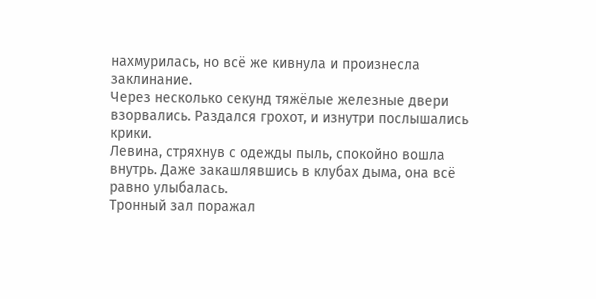нахмурилась, но всё же кивнула и произнесла заклинание.
Через несколько секунд тяжёлые железные двери взорвались. Раздался грохот, и изнутри послышались крики.
Левина, стряхнув с одежды пыль, спокойно вошла внутрь. Даже закашлявшись в клубах дыма, она всё равно улыбалась.
Тронный зал поражал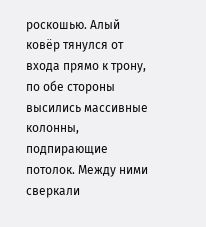роскошью. Алый ковёр тянулся от входа прямо к трону, по обе стороны высились массивные колонны, подпирающие потолок. Между ними сверкали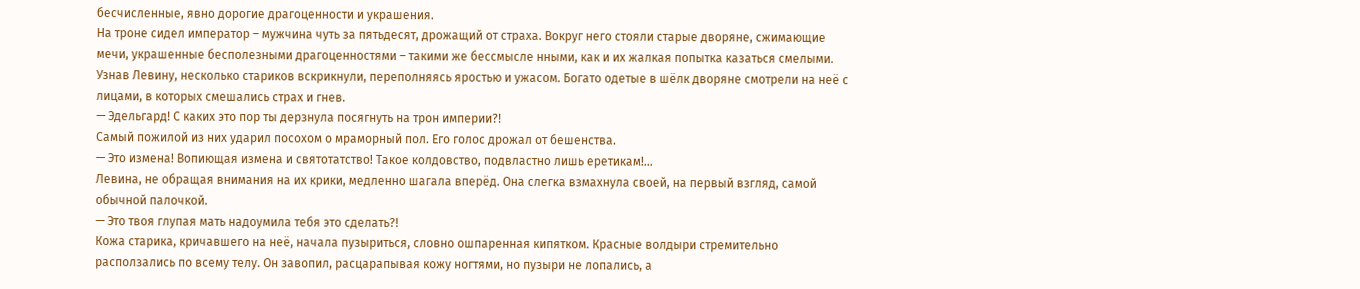бесчисленные, явно дорогие драгоценности и украшения.
На троне сидел император – мужчина чуть за пятьдесят, дрожащий от страха. Вокруг него стояли старые дворяне, сжимающие мечи, украшенные бесполезными драгоценностями – такими же бессмысле нными, как и их жалкая попытка казаться смелыми.
Узнав Левину, несколько стариков вскрикнули, переполняясь яростью и ужасом. Богато одетые в шёлк дворяне смотрели на неё с лицами, в которых смешались страх и гнев.
— Эдельгард! С каких это пор ты дерзнула посягнуть на трон империи?!
Самый пожилой из них ударил посохом о мраморный пол. Его голос дрожал от бешенства.
— Это измена! Вопиющая измена и святотатство! Такое колдовство, подвластно лишь еретикам!…
Левина, не обращая внимания на их крики, медленно шагала вперёд. Она слегка взмахнула своей, на первый взгляд, самой обычной палочкой.
— Это твоя глупая мать надоумила тебя это сделать?!
Кожа старика, кричавшего на неё, начала пузыриться, словно ошпаренная кипятком. Красные волдыри стремительно расползались по всему телу. Он завопил, расцарапывая кожу ногтями, но пузыри не лопались, а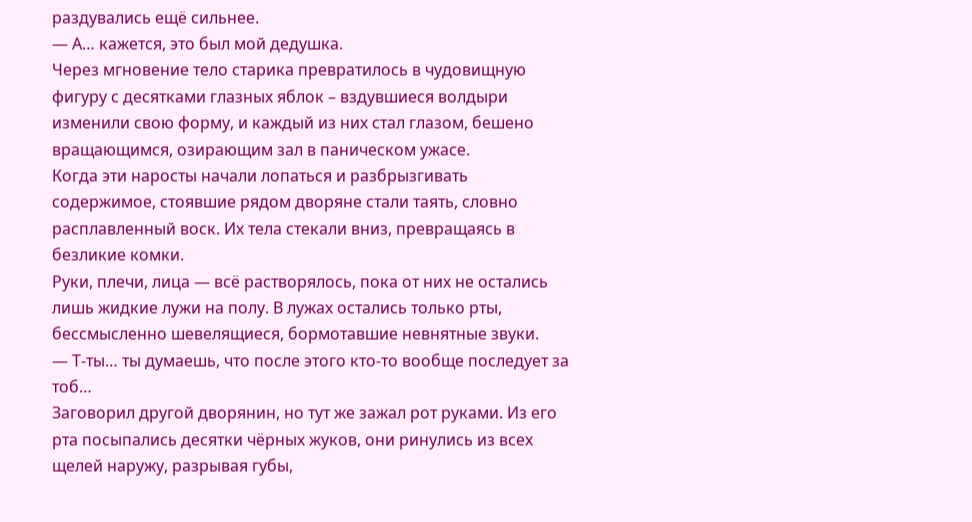раздувались ещё сильнее.
— А… кажется, это был мой дедушка.
Через мгновение тело старика превратилось в чудовищную фигуру с десятками глазных яблок – вздувшиеся волдыри изменили свою форму, и каждый из них стал глазом, бешено вращающимся, озирающим зал в паническом ужасе.
Когда эти наросты начали лопаться и разбрызгивать содержимое, стоявшие рядом дворяне стали таять, словно расплавленный воск. Их тела стекали вниз, превращаясь в безликие комки.
Руки, плечи, лица — всё растворялось, пока от них не остались лишь жидкие лужи на полу. В лужах остались только рты, бессмысленно шевелящиеся, бормотавшие невнятные звуки.
— Т-ты… ты думаешь, что после этого кто-то вообще последует за тоб…
Заговорил другой дворянин, но тут же зажал рот руками. Из его рта посыпались десятки чёрных жуков, они ринулись из всех щелей наружу, разрывая губы,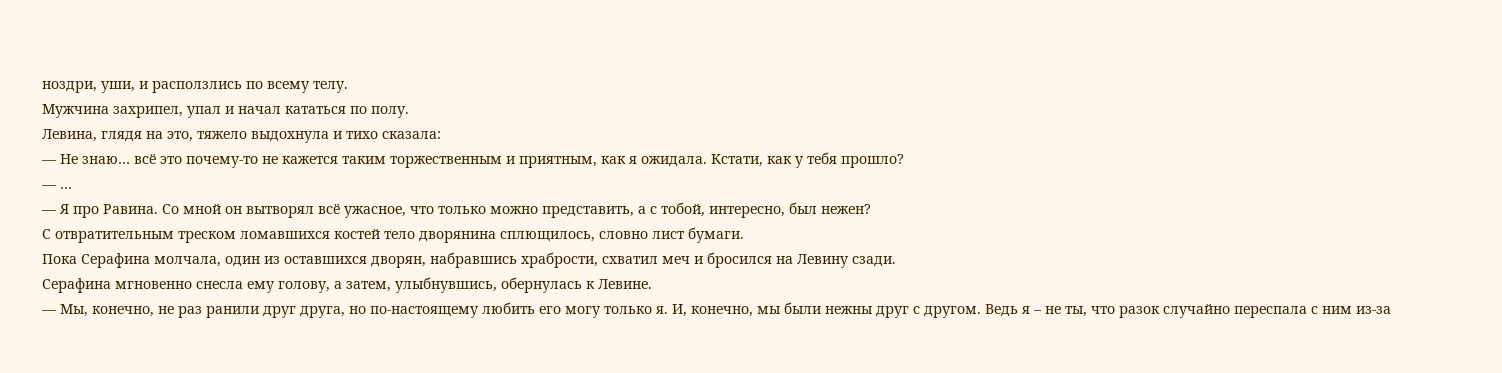ноздри, уши, и расползлись по всему телу.
Мужчина захрипел, упал и начал кататься по полу.
Левина, глядя на это, тяжело выдохнула и тихо сказала:
— Не знаю… всё это почему-то не кажется таким торжественным и приятным, как я ожидала. Кстати, как у тебя прошло?
— …
— Я про Равина. Со мной он вытворял всё ужасное, что только можно представить, а с тобой, интересно, был нежен?
С отвратительным треском ломавшихся костей тело дворянина сплющилось, словно лист бумаги.
Пока Серафина молчала, один из оставшихся дворян, набравшись храбрости, схватил меч и бросился на Левину сзади.
Серафина мгновенно снесла ему голову, а затем, улыбнувшись, обернулась к Левине.
— Мы, конечно, не раз ранили друг друга, но по-настоящему любить его могу только я. И, конечно, мы были нежны друг с другом. Ведь я – не ты, что разок случайно переспала с ним из-за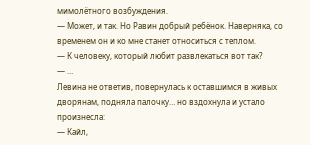мимолётного возбуждения.
— Может, и так. Но Равин добрый ребёнок. Наверняка, со временем он и ко мне станет относиться с теплом.
— К человеку, который любит развлекаться вот так?
— …
Левина не ответив, повернулась к оставшимся в живых дворянам, подняла палочку… но вздохнула и устало произнесла:
— Кайл,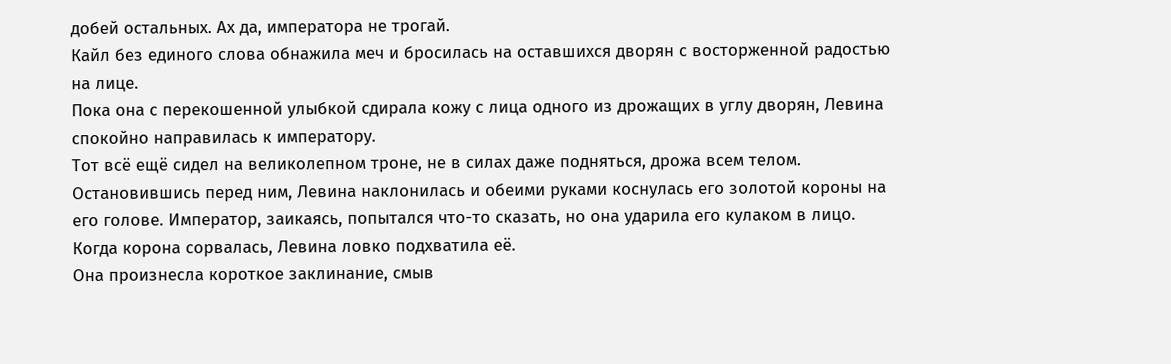добей остальных. Ах да, императора не трогай.
Кайл без единого слова обнажила меч и бросилась на оставшихся дворян с восторженной радостью на лице.
Пока она с перекошенной улыбкой сдирала кожу с лица одного из дрожащих в углу дворян, Левина спокойно направилась к императору.
Тот всё ещё сидел на великолепном троне, не в силах даже подняться, дрожа всем телом.
Остановившись перед ним, Левина наклонилась и обеими руками коснулась его золотой короны на его голове. Император, заикаясь, попытался что-то сказать, но она ударила его кулаком в лицо. Когда корона сорвалась, Левина ловко подхватила её.
Она произнесла короткое заклинание, смыв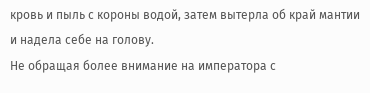кровь и пыль с короны водой, затем вытерла об край мантии и надела себе на голову.
Не обращая более внимание на императора с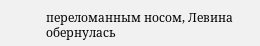переломанным носом, Левина обернулась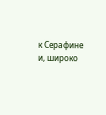к Серафине и, широко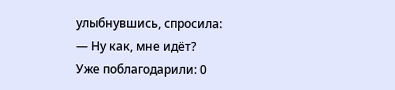улыбнувшись, спросила:
— Ну как, мне идёт?
Уже поблагодарили: 0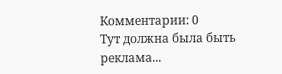Комментарии: 0
Тут должна была быть реклама...